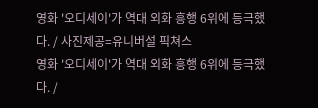영화 '오디세이'가 역대 외화 흥행 6위에 등극했다. / 사진제공=유니버설 픽쳐스
영화 '오디세이'가 역대 외화 흥행 6위에 등극했다. /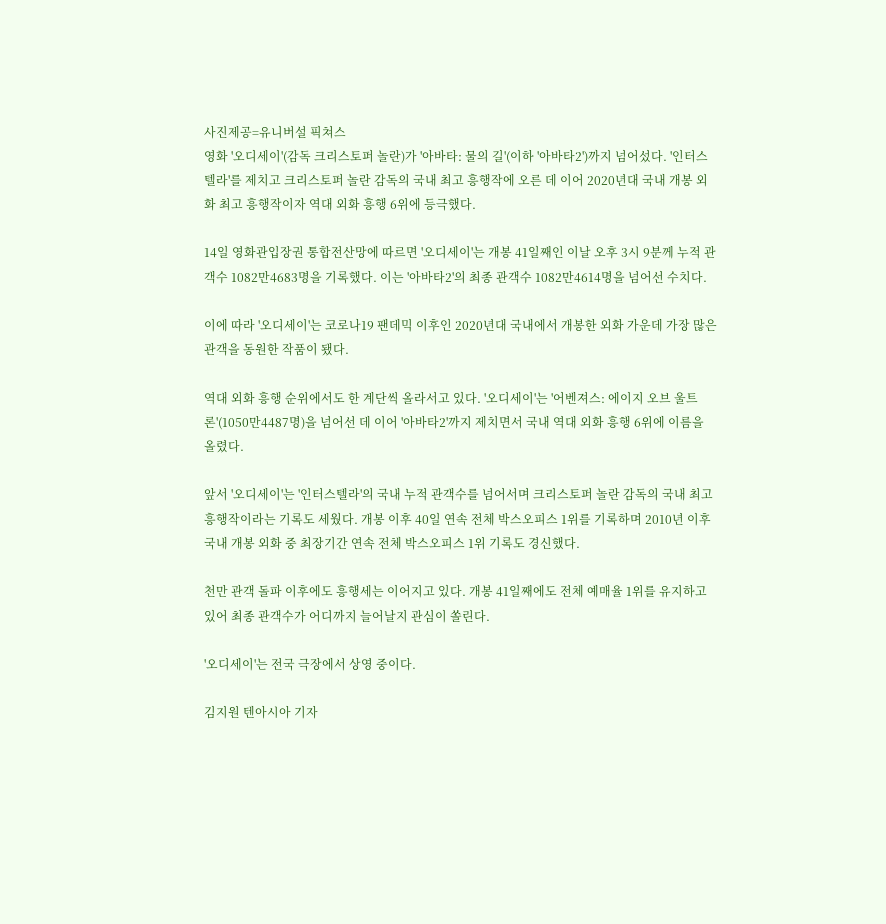사진제공=유니버설 픽쳐스
영화 '오디세이'(감독 크리스토퍼 놀란)가 '아바타: 물의 길'(이하 '아바타2')까지 넘어섰다. '인터스텔라'를 제치고 크리스토퍼 놀란 감독의 국내 최고 흥행작에 오른 데 이어 2020년대 국내 개봉 외화 최고 흥행작이자 역대 외화 흥행 6위에 등극했다.

14일 영화관입장권 통합전산망에 따르면 '오디세이'는 개봉 41일째인 이날 오후 3시 9분께 누적 관객수 1082만4683명을 기록했다. 이는 '아바타2'의 최종 관객수 1082만4614명을 넘어선 수치다.

이에 따라 '오디세이'는 코로나19 팬데믹 이후인 2020년대 국내에서 개봉한 외화 가운데 가장 많은 관객을 동원한 작품이 됐다.

역대 외화 흥행 순위에서도 한 계단씩 올라서고 있다. '오디세이'는 '어벤져스: 에이지 오브 울트론'(1050만4487명)을 넘어선 데 이어 '아바타2'까지 제치면서 국내 역대 외화 흥행 6위에 이름을 올렸다.

앞서 '오디세이'는 '인터스텔라'의 국내 누적 관객수를 넘어서며 크리스토퍼 놀란 감독의 국내 최고 흥행작이라는 기록도 세웠다. 개봉 이후 40일 연속 전체 박스오피스 1위를 기록하며 2010년 이후 국내 개봉 외화 중 최장기간 연속 전체 박스오피스 1위 기록도 경신했다.

천만 관객 돌파 이후에도 흥행세는 이어지고 있다. 개봉 41일째에도 전체 예매율 1위를 유지하고 있어 최종 관객수가 어디까지 늘어날지 관심이 쏠린다.

'오디세이'는 전국 극장에서 상영 중이다.

김지원 텐아시아 기자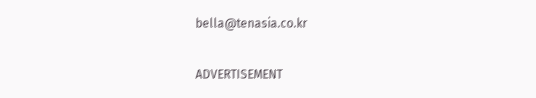bella@tenasia.co.kr

ADVERTISEMENT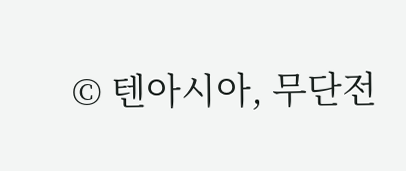© 텐아시아, 무단전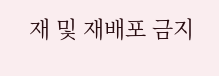재 및 재배포 금지